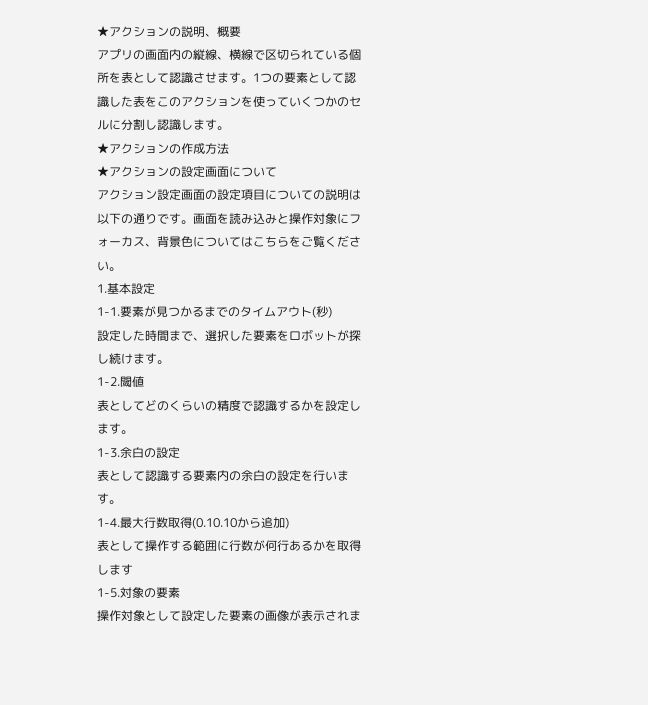★アクションの説明、概要
アプリの画面内の縦線、横線で区切られている個所を表として認識させます。1つの要素として認識した表をこのアクションを使っていくつかのセルに分割し認識します。
★アクションの作成方法
★アクションの設定画面について
アクション設定画面の設定項目についての説明は以下の通りです。画面を読み込みと操作対象にフォーカス、背景色についてはこちらをご覧ください。
1.基本設定
1-1.要素が見つかるまでのタイムアウト(秒)
設定した時間まで、選択した要素をロボットが探し続けます。
1-2.閾値
表としてどのくらいの精度で認識するかを設定します。
1-3.余白の設定
表として認識する要素内の余白の設定を行います。
1-4.最大行数取得(0.10.10から追加)
表として操作する範囲に行数が何行あるかを取得します
1-5.対象の要素
操作対象として設定した要素の画像が表示されま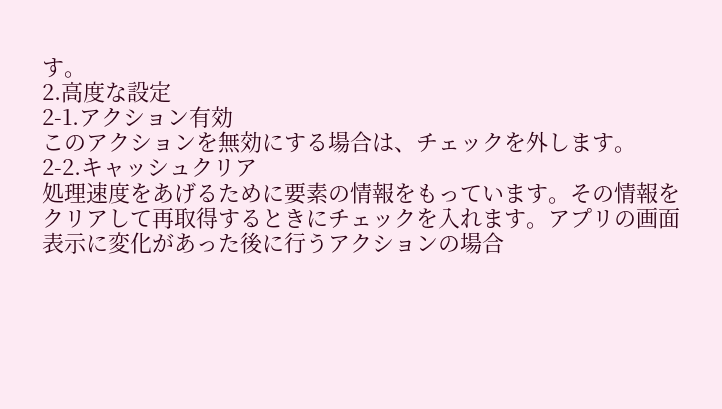す。
2.高度な設定
2-1.アクション有効
このアクションを無効にする場合は、チェックを外します。
2-2.キャッシュクリア
処理速度をあげるために要素の情報をもっています。その情報をクリアして再取得するときにチェックを入れます。アプリの画面表示に変化があった後に行うアクションの場合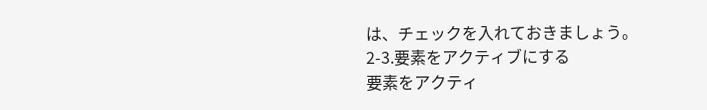は、チェックを入れておきましょう。
2-3.要素をアクティブにする
要素をアクティ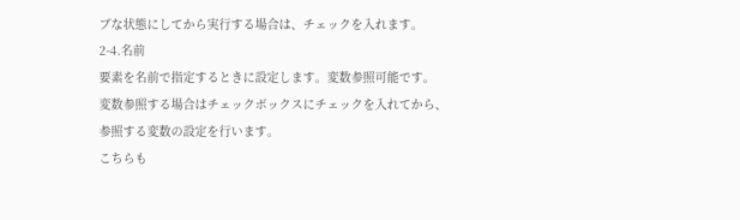ブな状態にしてから実行する場合は、チェックを入れます。
2-4.名前
要素を名前で指定するときに設定します。変数参照可能です。
変数参照する場合はチェックボックスにチェックを入れてから、参照する変数の設定を行います。
こちらも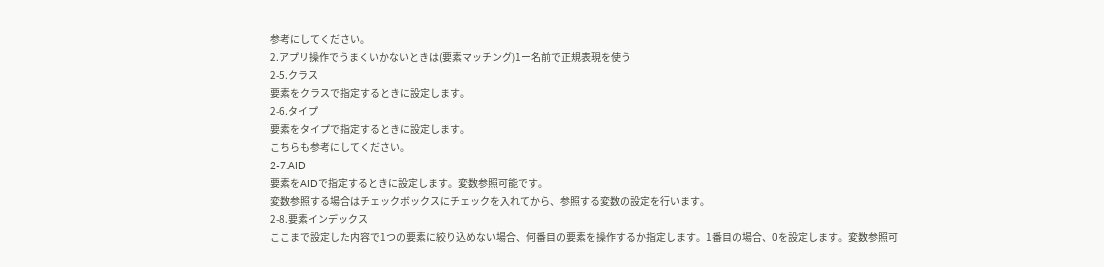参考にしてください。
2.アプリ操作でうまくいかないときは(要素マッチング)1ー名前で正規表現を使う
2-5.クラス
要素をクラスで指定するときに設定します。
2-6.タイプ
要素をタイプで指定するときに設定します。
こちらも参考にしてください。
2-7.AID
要素をAIDで指定するときに設定します。変数参照可能です。
変数参照する場合はチェックボックスにチェックを入れてから、参照する変数の設定を行います。
2-8.要素インデックス
ここまで設定した内容で1つの要素に絞り込めない場合、何番目の要素を操作するか指定します。1番目の場合、0を設定します。変数参照可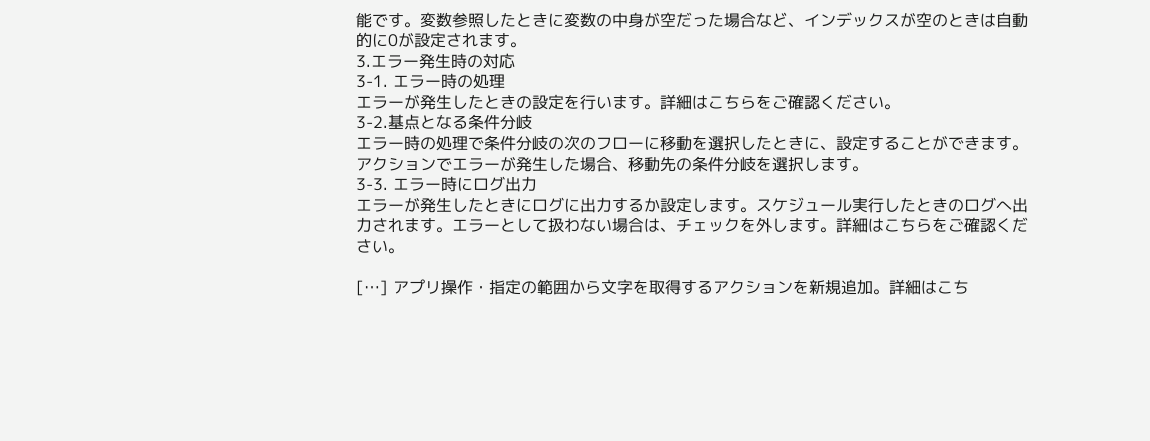能です。変数参照したときに変数の中身が空だった場合など、インデックスが空のときは自動的に0が設定されます。
3.エラー発生時の対応
3-1. エラー時の処理
エラーが発生したときの設定を行います。詳細はこちらをご確認ください。
3-2.基点となる条件分岐
エラー時の処理で条件分岐の次のフローに移動を選択したときに、設定することができます。アクションでエラーが発生した場合、移動先の条件分岐を選択します。
3-3. エラー時にログ出力
エラーが発生したときにログに出力するか設定します。スケジュール実行したときのログへ出力されます。エラーとして扱わない場合は、チェックを外します。詳細はこちらをご確認ください。

[…] アプリ操作・指定の範囲から文字を取得するアクションを新規追加。詳細はこち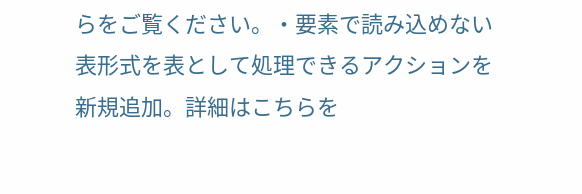らをご覧ください。・要素で読み込めない表形式を表として処理できるアクションを新規追加。詳細はこちらを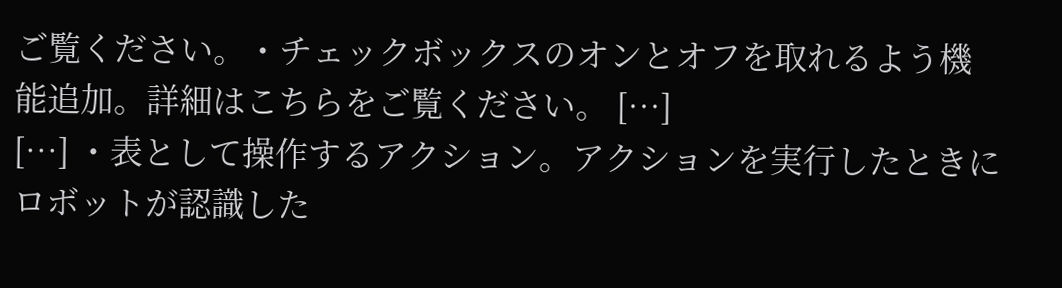ご覧ください。・チェックボックスのオンとオフを取れるよう機能追加。詳細はこちらをご覧ください。 […]
[…] ・表として操作するアクション。アクションを実行したときにロボットが認識した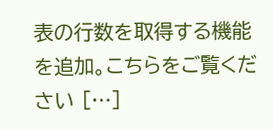表の行数を取得する機能を追加。こちらをご覧ください […]